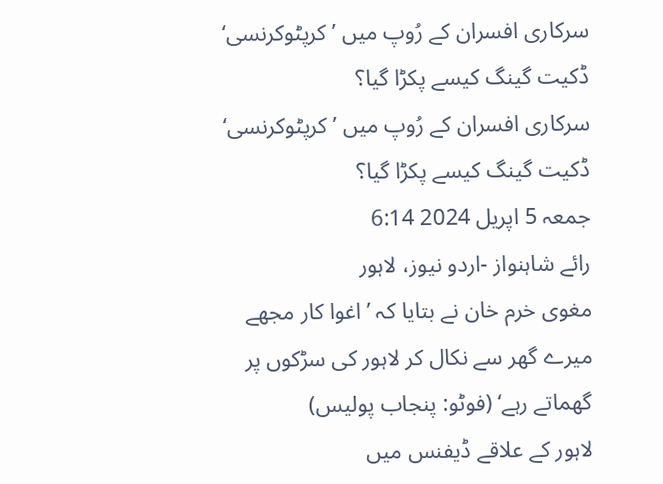سرکاری افسران کے رُوپ میں ’کرپٹوکرنسی‘ ڈکیت گینگ کیسے پکڑا گیا؟
سرکاری افسران کے رُوپ میں ’کرپٹوکرنسی‘ ڈکیت گینگ کیسے پکڑا گیا؟
جمعہ 5 اپریل 2024 6:14
رائے شاہنواز -اردو نیوز، لاہور
مغوی خرم خان نے بتایا کہ ’اغوا کار مجھے میرے گھر سے نکال کر لاہور کی سڑکوں پر گھماتے رہے‘ (فوٹو: پنجاب پولیس)
لاہور کے علاقے ڈیفنس میں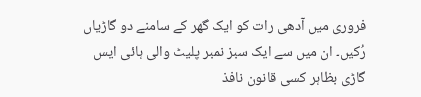فروری میں آدھی رات کو ایک گھر کے سامنے دو گاڑیاں رُکیں۔ ان میں سے ایک سبز نمبر پلیٹ والی ہائی ایس گاڑی بظاہر کسی قانون نافذ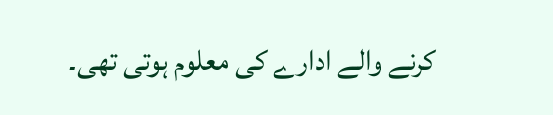کرنے والے ادارے کی معلوم ہوتی تھی۔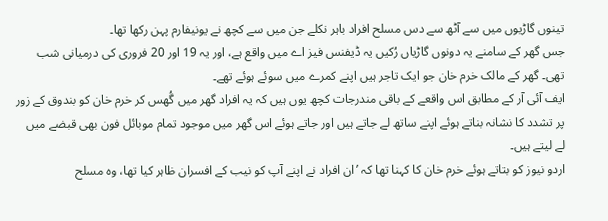تینوں گاڑیوں میں سے آٹھ سے دس مسلح افراد باہر نکلے جن میں سے کچھ نے یونیفارم پہن رکھا تھا۔
جس گھر کے سامنے یہ دونوں گاڑیاں رُکیں یہ ڈیفنس فیز اے میں واقع ہے، اور یہ 19 اور 20 فروری کی درمیانی شب تھی۔ گھر کے مالک خرم خان جو ایک تاجر ہیں اپنے کمرے میں سوئے ہوئے تھے۔
ایف آئی آر کے مطابق اس واقعے کے باقی مندرجات کچھ یوں ہیں کہ یہ افراد گھر میں گُھس کر خرم خان کو بندوق کے زور پر تشدد کا نشانہ بناتے ہوئے اپنے ساتھ لے جاتے ہیں اور جاتے ہوئے اس گھر میں موجود تمام موبائل فون بھی قبضے میں لے لیتے ہیں۔
اردو نیوز کو بتاتے ہوئے خرم خان کا کہنا تھا کہ ’ان افراد نے اپنے آپ کو نیب کے افسران ظاہر کیا تھا، وہ مسلح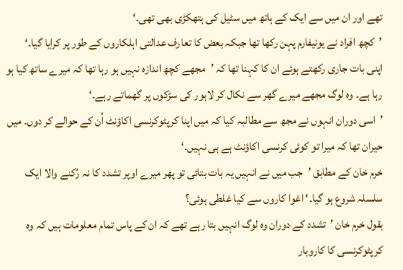تھے اور ان میں سے ایک کے ہاتھ میں سٹیل کی ہتھکڑی بھی تھی۔‘
’کچھ افراد نے یونیفارم پہن رکھا تھا جبکہ بعض کا تعارف عدالتی اہلکاروں کے طور پر کرایا گیا۔‘
اپنی بات جاری رکھتے ہوئے ان کا کہنا تھا کہ ’مجھے کچھ اندازہ نہیں ہو رہا تھا کہ میرے ساتھ کیا ہو رہا ہے۔ وہ لوگ مجھے میرے گھر سے نکال کر لاہور کی سڑکوں پر گھماتے رہے۔‘
’اسی دوران انہوں نے مجھ سے مطالبہ کیا کہ میں اپنا کرپٹوکرنسی اکاؤنٹ اُن کے حوالے کر دوں۔ میں حیران تھا کہ میرا تو کوئی کرنسی اکاؤنٹ ہے ہی نہیں۔‘
خرم خان کے مطابق ’جب میں نے انہیں یہ بات بتائی تو پھر میرے اوپر تشدد کا نہ رُکنے والا ایک سلسلہ شروع ہو گیا۔‘ اغوا کاروں سے کیا غلطی ہوئی؟
بقول خرم خان ’تشدد کے دوران وہ لوگ انہیں بتا رہے تھے کہ ان کے پاس تمام معلومات ہیں کہ وہ کرپٹوکرنسی کا کاروبار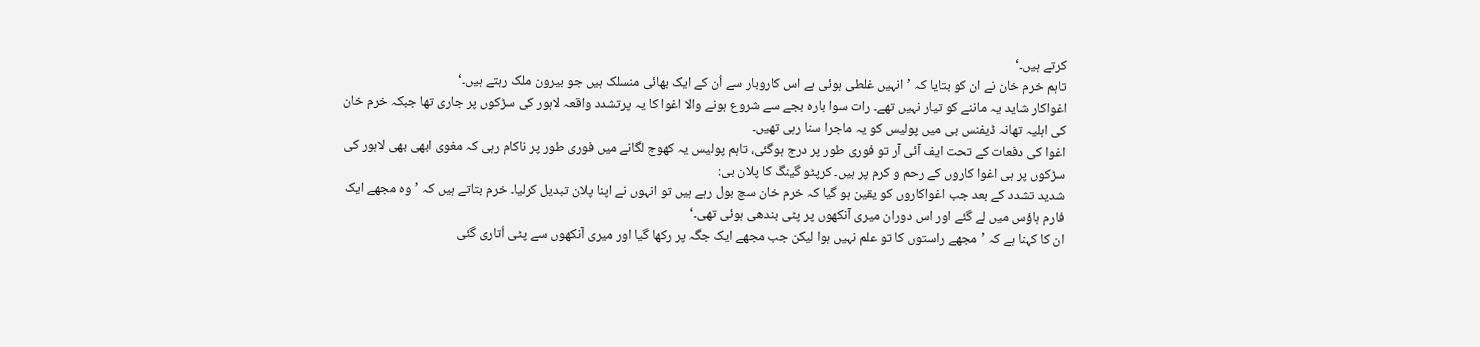کرتے ہیں۔‘
تاہم خرم خان نے ان کو بتایا کہ ’انہیں غلطی ہوئی ہے اس کاروبار سے اُن کے ایک بھائی منسلک ہیں جو بیرون ملک رہتے ہیں۔‘
اغواکار شاید یہ ماننے کو تیار نہیں تھے۔ رات سوا بارہ بجے سے شروع ہونے والا اغوا کا یہ پرتشدد واقعہ لاہور کی سڑکوں پر جاری تھا جبکہ خرم خان کی اہلیہ تھانہ ڈیفنس بی میں پولیس کو یہ ماجرا سنا رہی تھیں۔
اغوا کی دفعات کے تحت ایف آئی آر تو فوری طور پر درج ہوگئی، تاہم پولیس یہ کھوج لگانے میں فوری طور پر ناکام رہی کہ مغوی ابھی بھی لاہور کی سڑکوں پر ہی اغوا کاروں کے رحم و کرم پر ہیں۔ کرپٹو گینگ کا پلان بی:
شدید تشدد کے بعد جب اغواکاروں کو یقین ہو گیا کہ خرم خان سچ بول رہے ہیں تو انہوں نے اپنا پلان تبدیل کرلیا۔ خرم بتاتے ہیں کہ ’وہ مجھے ایک فارم ہاؤس میں لے گئے اور اس دوران میری آنکھوں پر پٹی بندھی ہوئی تھی۔‘
ان کا کہنا ہے کہ ’مجھے راستوں کا تو علم نہیں ہوا لیکن جب مجھے ایک جگہ پر رکھا گیا اور میری آنکھوں سے پٹی اُتاری گئی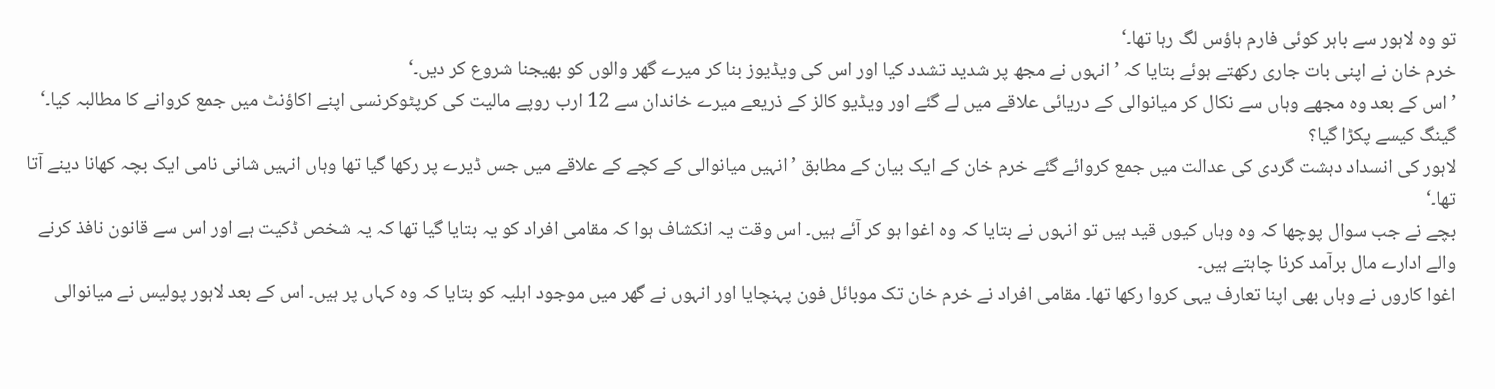تو وہ لاہور سے باہر کوئی فارم ہاؤس لگ رہا تھا۔‘
خرم خان نے اپنی بات جاری رکھتے ہوئے بتایا کہ ’انہوں نے مجھ پر شدید تشدد کیا اور اس کی ویڈیوز بنا کر میرے گھر والوں کو بھیجنا شروع کر دیں۔‘
’اس کے بعد وہ مجھے وہاں سے نکال کر میانوالی کے دریائی علاقے میں لے گئے اور ویڈیو کالز کے ذریعے میرے خاندان سے 12 ارب روپے مالیت کی کرپٹوکرنسی اپنے اکاؤنٹ میں جمع کروانے کا مطالبہ کیا۔‘ گینگ کیسے پکڑا گیا؟
لاہور کی انسداد دہشت گردی کی عدالت میں جمع کروائے گئے خرم خان کے ایک بیان کے مطابق ’انہیں میانوالی کے کچے کے علاقے میں جس ڈیرے پر رکھا گیا تھا وہاں انہیں شانی نامی ایک بچہ کھانا دینے آتا تھا۔‘
بچے نے جب سوال پوچھا کہ وہ وہاں کیوں قید ہیں تو انہوں نے بتایا کہ وہ اغوا ہو کر آئے ہیں۔ اس وقت یہ انکشاف ہوا کہ مقامی افراد کو یہ بتایا گیا تھا کہ یہ شخص ڈکیت ہے اور اس سے قانون نافذ کرنے والے ادارے مال برآمد کرنا چاہتے ہیں۔
اغوا کاروں نے وہاں بھی اپنا تعارف یہی کروا رکھا تھا۔ مقامی افراد نے خرم خان تک موبائل فون پہنچایا اور انہوں نے گھر میں موجود اہلیہ کو بتایا کہ وہ کہاں پر ہیں۔ اس کے بعد لاہور پولیس نے میانوالی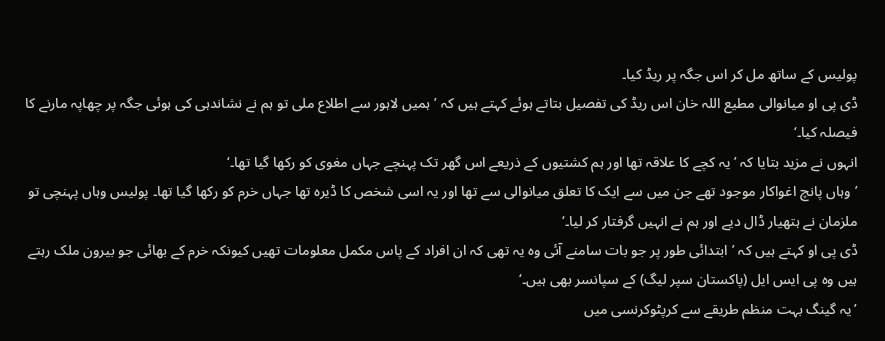پولیس کے ساتھ مل کر اس جگہ پر ریڈ کیا۔
ڈی پی او میانوالی مطیع اللہ خان اس ریڈ کی تفصیل بتاتے ہوئے کہتے ہیں کہ ’ہمیں لاہور سے اطلاع ملی تو ہم نے نشاندہی کی ہوئی جگہ پر چھاپہ مارنے کا فیصلہ کیا۔‘
انہوں نے مزید بتایا کہ ’یہ کچے کا علاقہ تھا اور ہم کشتیوں کے ذریعے اس گھر تک پہنچے جہاں مغوی کو رکھا گیا تھا۔‘
’وہاں پانچ اغواکار موجود تھے جن میں سے ایک کا تعلق میانوالی سے تھا اور یہ اسی شخص کا ڈیرہ تھا جہاں خرم کو رکھا گیا تھا۔ پولیس وہاں پہنچی تو ملزمان نے ہتھیار ڈال دیے اور ہم نے انہیں گرفتار کر لیا۔‘
ڈی پی او کہتے ہیں کہ ’ابتدائی طور پر جو بات سامنے آئی وہ یہ تھی کہ ان افراد کے پاس مکمل معلومات تھیں کیونکہ خرم کے بھائی جو بیرون ملک رہتے ہیں وہ پی ایس ایل (پاکستان سپر لیگ) کے سپانسر بھی ہیں۔‘
’یہ گینگ بہت منظم طریقے سے کرپٹوکرنسی میں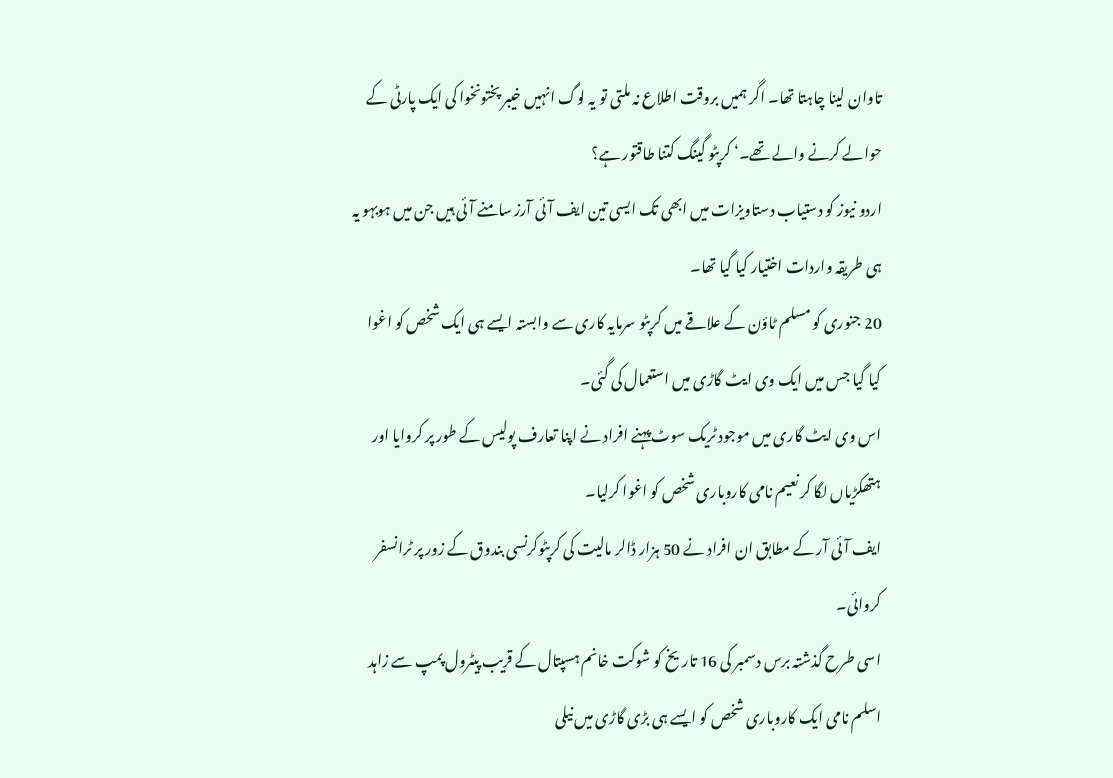تاوان لینا چاہتا تھا۔ اگر ہمیں بروقت اطلاع نہ ملتی تو یہ لوگ انہیں خیبر پختونخوا کی ایک پارٹی کے حوالے کرنے والے تھے۔‘ کرپٹو گینگ کتنا طاقتور ہے؟
اردو نیوز کو دستیاب دستاویزات میں ابھی تک ایسی تین ایف آئی آرز سامنے آئی ہیں جن میں ہوبہو یہ ہی طریقہ واردات اختیار کیا گیا تھا۔
20 جنوری کو مسلم ٹاؤن کے علاقے میں کرپٹو سرمایہ کاری سے وابستہ ایسے ہی ایک شخص کو اغوا کیا گیا جس میں ایک وی ایٹ گاڑی میں استعمال کی گئی۔
اس وی ایٹ گاری میں موجود ٹریک سوٹ پہنے افراد نے اپنا تعارف پولیس کے طور پر کروایا اور ہتھکڑیاں لگا کر نعیم نامی کاروباری شخص کو اغوا کرلیا۔
ایف آئی آر کے مطابق ان افراد نے 50 ہزار ڈالر مالیت کی کرپٹوکرنسی بندوق کے زور پر ٹرانسفر کروائی۔
اسی طرح گذشتہ برس دسمبر کی 16 تاریخ کو شوکت خانم ہسپتال کے قریب پیٹرول پمپ سے زاہد اسلم نامی ایک کاروباری شخص کو ایسے ہی بڑی گاڑی میں نیلی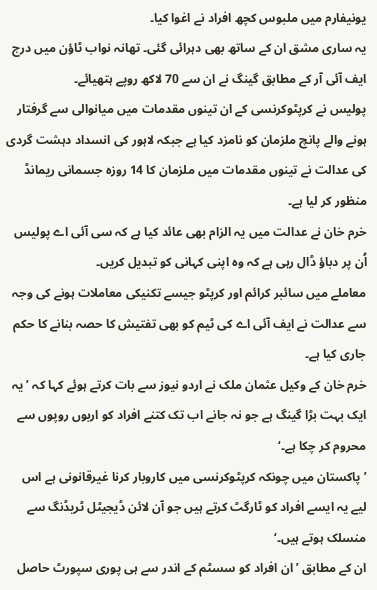یونیفارم میں ملبوس کچھ افراد نے اغوا کیا۔
یہ ساری مشق ان کے ساتھ بھی دہرائی گئی۔ تھانہ نواب ٹاؤن میں درج ایف آئی آر کے مطابق گینگ نے ان سے 70 لاکھ روپے ہتھیائے۔
پولیس نے کرپٹوکرنسی کے ان تینوں مقدمات میں میانوالی سے گرفتار ہونے والے پانچ ملزمان کو نامزد کیا ہے جبکہ لاہور کی انسداد دہشت گردی کی عدالت نے تینوں مقدمات میں ملزمان کا 14 روزہ جسمانی ریمانڈ منظور کر لیا ہے۔
خرم خان نے عدالت میں یہ الزام بھی عائد کیا ہے کہ سی آئی اے پولیس اُن پر دباؤ ڈال رہی ہے کہ وہ اپنی کہانی کو تبدیل کریں۔
معاملے میں سائبر کرائم اور کرپٹو جیسے تکنیکی معاملات ہونے کی وجہ سے عدالت نے ایف آئی اے کی ٹیم کو بھی تفتیش کا حصہ بنانے کا حکم جاری کیا ہے۔
خرم خان کے وکیل عثمان ملک نے اردو نیوز سے بات کرتے ہوئے کہا کہ ’یہ ایک بہت بڑا گینگ ہے جو نہ جانے اب تک کتنے افراد کو اربوں روپوں سے محروم کر چکا ہے۔‘
’پاکستان میں چونکہ کرپٹوکرنسی میں کاروبار کرنا غیرقانونی ہے اس لیے یہ ایسے افراد کو ٹارگٹ کرتے ہیں جو آن لائن ڈیجیٹل ٹریڈنگ سے منسلک ہوتے ہیں۔‘
ان کے مطابق ’ان افراد کو سسٹم کے اندر سے ہی پوری سپورٹ حاصل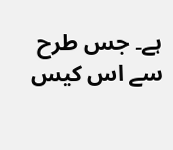ہے۔ جس طرح سے اس کیس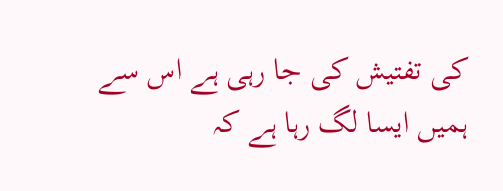کی تفتیش کی جا رہی ہے اس سے ہمیں ایسا لگ رہا ہے کہ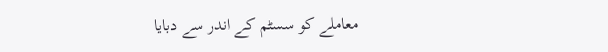معاملے کو سسٹم کے اندر سے دبایا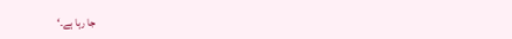جا رہا ہے۔‘